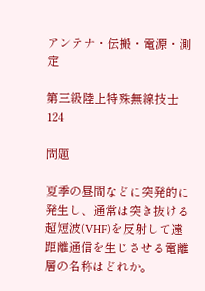アンテナ・伝搬・電源・測定

第三級陸上特殊無線技士124

問題

夏季の昼間などに突発的に発生し、通常は突き抜ける超短波(VHF)を反射して遠距離通信を生じさせる電離層の名称はどれか。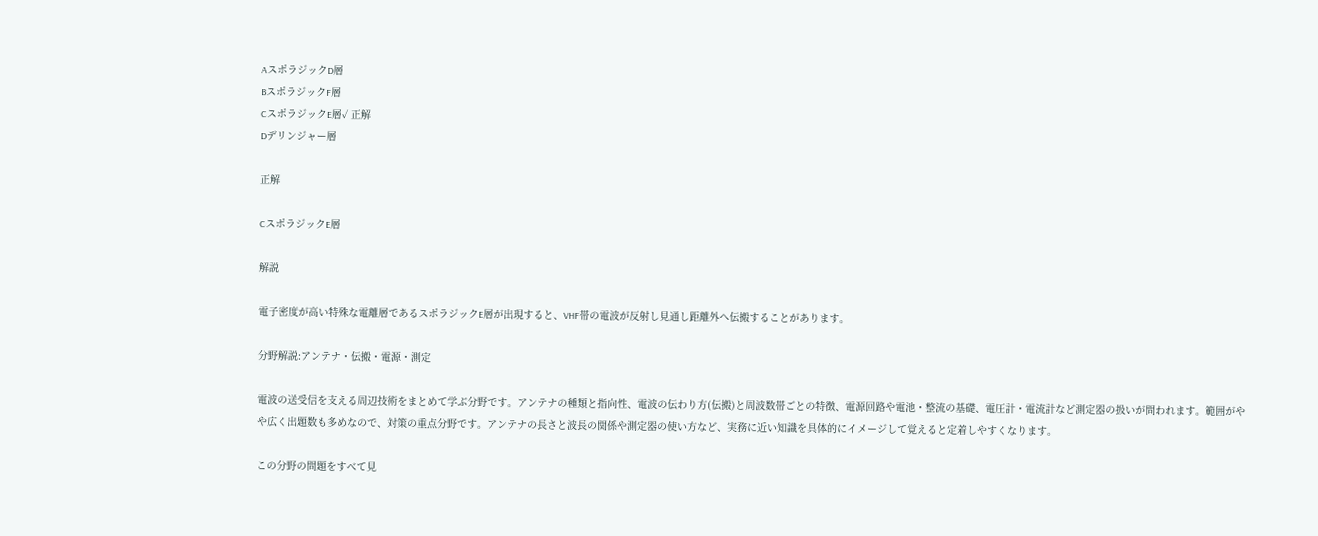AスポラジックD層
BスポラジックF層
CスポラジックE層✓ 正解
Dデリンジャー層

正解

CスポラジックE層

解説

電子密度が高い特殊な電離層であるスポラジックE層が出現すると、VHF帯の電波が反射し見通し距離外へ伝搬することがあります。

分野解説:アンテナ・伝搬・電源・測定

電波の送受信を支える周辺技術をまとめて学ぶ分野です。アンテナの種類と指向性、電波の伝わり方(伝搬)と周波数帯ごとの特徴、電源回路や電池・整流の基礎、電圧計・電流計など測定器の扱いが問われます。範囲がやや広く出題数も多めなので、対策の重点分野です。アンテナの長さと波長の関係や測定器の使い方など、実務に近い知識を具体的にイメージして覚えると定着しやすくなります。

この分野の問題をすべて見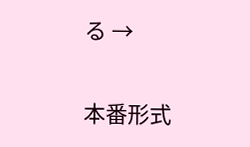る →

本番形式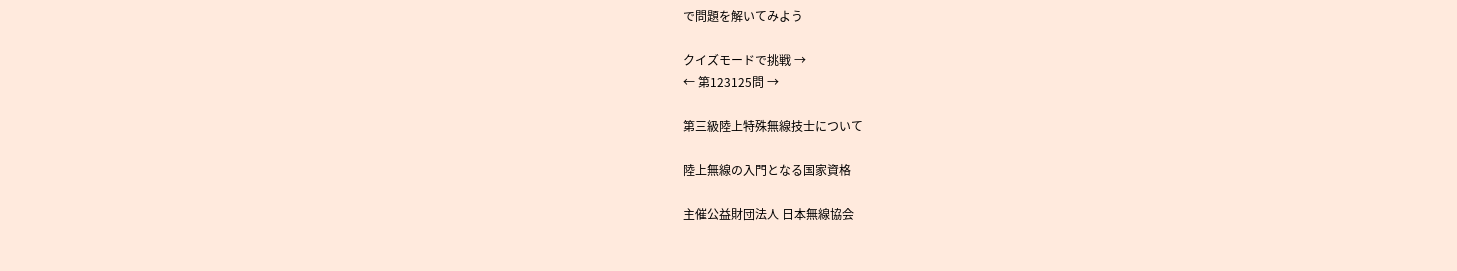で問題を解いてみよう

クイズモードで挑戦 →
← 第123125問 →

第三級陸上特殊無線技士について

陸上無線の入門となる国家資格

主催公益財団法人 日本無線協会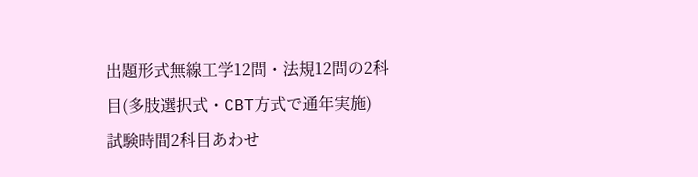出題形式無線工学12問・法規12問の2科目(多肢選択式・CBT方式で通年実施)
試験時間2科目あわせ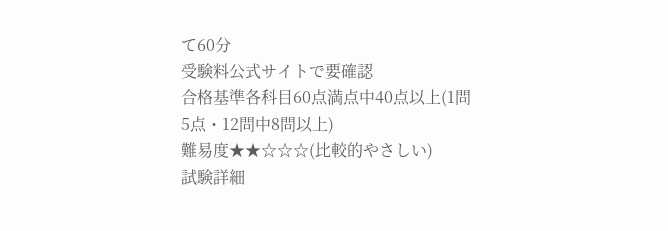て60分
受験料公式サイトで要確認
合格基準各科目60点満点中40点以上(1問5点・12問中8問以上)
難易度★★☆☆☆(比較的やさしい)
試験詳細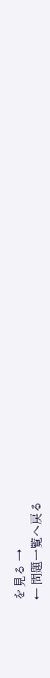を見る →
← 問題一覧へ戻る